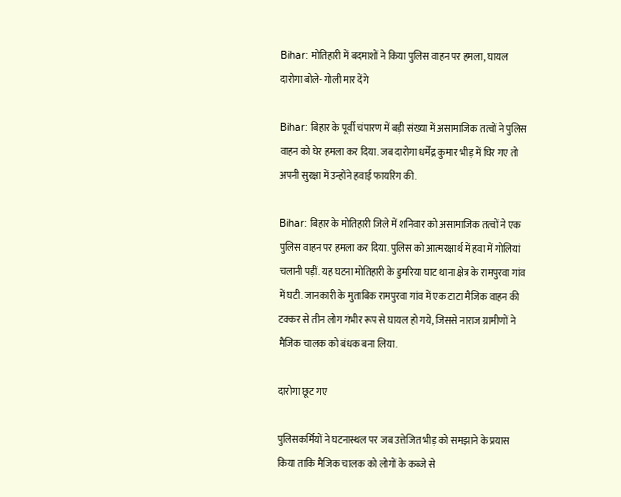Bihar: मोतिहारी में बदमाशों ने किया पुलिस वाहन पर हमला, घायल दारोगा बोले- गोली मार देंगे

Bihar: बिहार के पूर्वी चंपारण में बड़ी संख्या में असामाजिक तत्वों ने पुलिस वाहन को घेर हमला कर दिया. जब दारोगा धर्मेंद्र कुमार भीड़ में घिर गए तो अपनी सुरक्षा में उन्होंने हवाई फायरिंग की.

Bihar: बिहार के मोतिहारी जिले में शनिवार को असामाजिक तत्वों ने एक पुलिस वाहन पर हमला कर दिया. पुलिस को आत्मरक्षार्थ में हवा में गोलियां चलानी पड़ीं. यह घटना मोतिहारी के डुमरिया घाट थाना क्षेत्र के रामपुरवा गांव में घटी. जानकारी के मुताबिक रामपुरवा गांव में एक टाटा मैजिक वाहन की टक्कर से तीन लोग गंभीर रूप से घायल हो गये, जिससे नाराज ग्रामीणों ने मैजिक चालक को बंधक बना लिया.

दारोगा छूट गए

पुलिसकर्मियों ने घटनास्थल पर जब उत्तेजित भीड़ को समझाने के प्रयास किया ताकि मैजिक चालक को लोगों के कब्जे से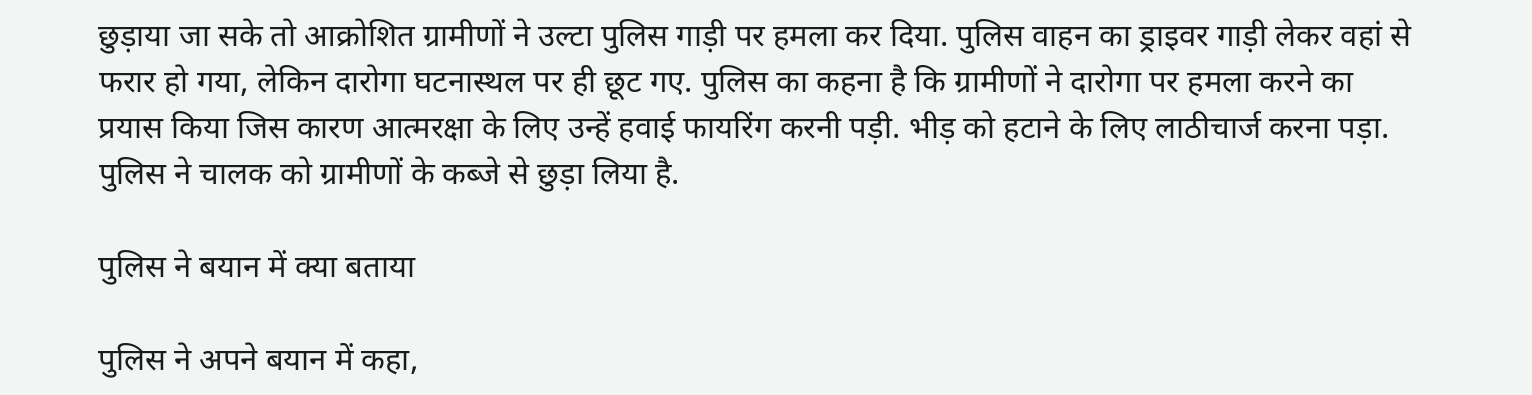छुड़ाया जा सके तो आक्रोशित ग्रामीणों ने उल्टा पुलिस गाड़ी पर हमला कर दिया. पुलिस वाहन का ड्राइवर गाड़ी लेकर वहां से फरार हो गया, लेकिन दारोगा घटनास्थल पर ही छूट गए. पुलिस का कहना है कि ग्रामीणों ने दारोगा पर हमला करने का प्रयास किया जिस कारण आत्मरक्षा के लिए उन्हें हवाई फायरिंग करनी पड़ी. भीड़ को हटाने के लिए लाठीचार्ज करना पड़ा. पुलिस ने चालक को ग्रामीणों के कब्जे से छुड़ा लिया है.

पुलिस ने बयान में क्या बताया

पुलिस ने अपने बयान में कहा,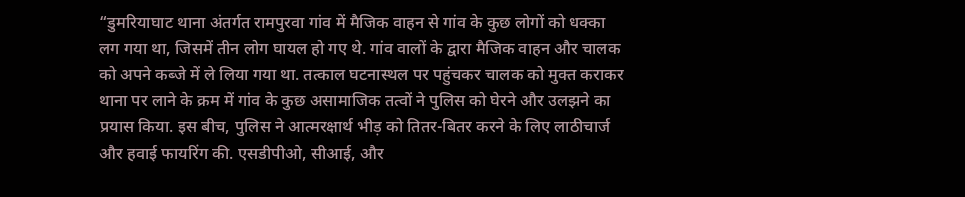“डुमरियाघाट थाना अंतर्गत रामपुरवा गांव में मैजिक वाहन से गांव के कुछ लोगों को धक्का लग गया था, जिसमें तीन लोग घायल हो गए थे. गांव वालों के द्वारा मैजिक वाहन और चालक को अपने कब्जे में ले लिया गया था. तत्काल घटनास्थल पर पहुंचकर चालक को मुक्त कराकर थाना पर लाने के क्रम में गांव के कुछ असामाजिक तत्वों ने पुलिस को घेरने और उलझने का प्रयास किया. इस बीच, पुलिस ने आत्मरक्षार्थ भीड़ को तितर-बितर करने के लिए लाठीचार्ज और हवाई फायरिंग की. एसडीपीओ, सीआई, और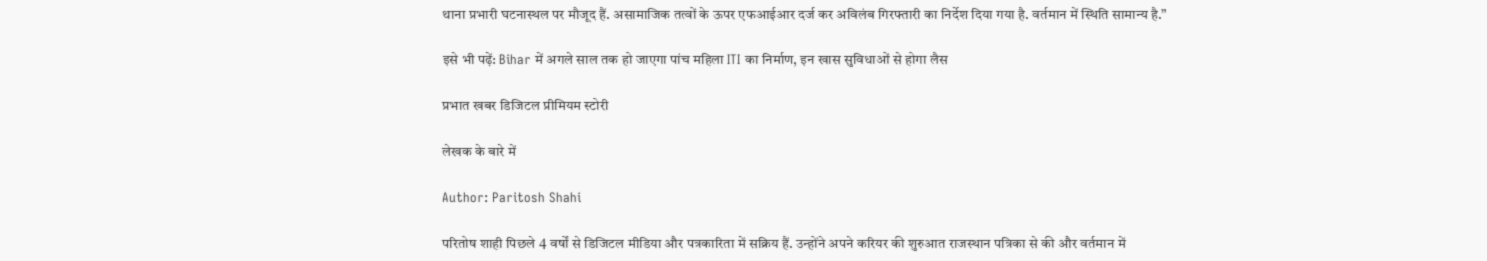थाना प्रभारी घटनास्थल पर मौजूद हैं. असामाजिक तत्वों के ऊपर एफआईआर दर्ज कर अविलंब गिरफ्तारी का निर्देश दिया गया है. वर्तमान में स्थिति सामान्य है.”

इसे भी पढ़ें: Bihar में अगले साल तक हो जाएगा पांच महिला ITI का निर्माण, इन खास सुविधाओं से होगा लैस

प्रभात खबर डिजिटल प्रीमियम स्टोरी

लेखक के बारे में

Author: Paritosh Shahi

परितोष शाही पिछले 4 वर्षों से डिजिटल मीडिया और पत्रकारिता में सक्रिय हैं. उन्होंने अपने करियर की शुरुआत राजस्थान पत्रिका से की और वर्तमान में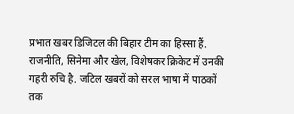प्रभात खबर डिजिटल की बिहार टीम का हिस्सा हैं. राजनीति, सिनेमा और खेल, विशेषकर क्रिकेट में उनकी गहरी रुचि है. जटिल खबरों को सरल भाषा में पाठकों तक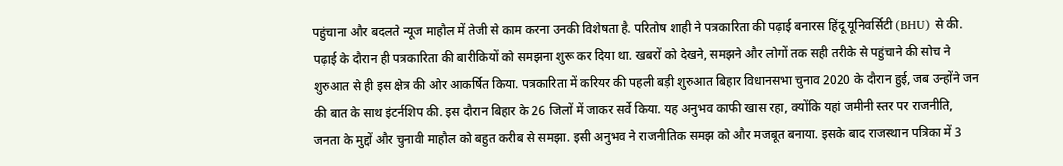पहुंचाना और बदलते न्यूज माहौल में तेजी से काम करना उनकी विशेषता है. परितोष शाही ने पत्रकारिता की पढ़ाई बनारस हिंदू यूनिवर्सिटी (BHU) से की. पढ़ाई के दौरान ही पत्रकारिता की बारीकियों को समझना शुरू कर दिया था. खबरों को देखने, समझने और लोगों तक सही तरीके से पहुंचाने की सोच ने शुरुआत से ही इस क्षेत्र की ओर आकर्षित किया. पत्रकारिता में करियर की पहली बड़ी शुरुआत बिहार विधानसभा चुनाव 2020 के दौरान हुई, जब उन्होंने जन की बात के साथ इंटर्नशिप की. इस दौरान बिहार के 26 जिलों में जाकर सर्वे किया. यह अनुभव काफी खास रहा, क्योंकि यहां जमीनी स्तर पर राजनीति, जनता के मुद्दों और चुनावी माहौल को बहुत करीब से समझा. इसी अनुभव ने राजनीतिक समझ को और मजबूत बनाया. इसके बाद राजस्थान पत्रिका में 3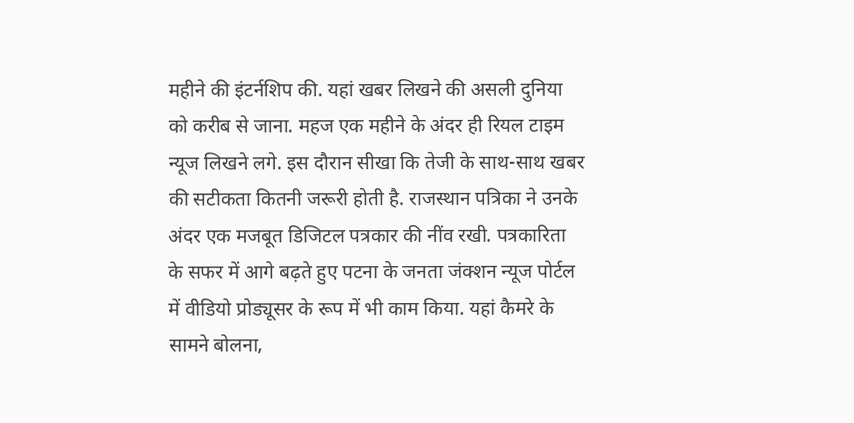महीने की इंटर्नशिप की. यहां खबर लिखने की असली दुनिया को करीब से जाना. महज एक महीने के अंदर ही रियल टाइम न्यूज लिखने लगे. इस दौरान सीखा कि तेजी के साथ-साथ खबर की सटीकता कितनी जरूरी होती है. राजस्थान पत्रिका ने उनके अंदर एक मजबूत डिजिटल पत्रकार की नींव रखी. पत्रकारिता के सफर में आगे बढ़ते हुए पटना के जनता जंक्शन न्यूज पोर्टल में वीडियो प्रोड्यूसर के रूप में भी काम किया. यहां कैमरे के सामने बोलना,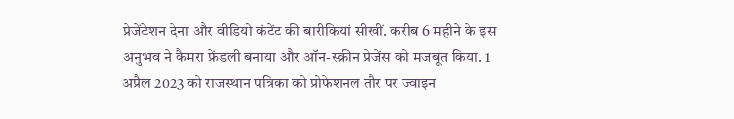प्रेजेंटेशन देना और वीडियो कंटेंट की बारीकियां सीखीं. करीब 6 महीने के इस अनुभव ने कैमरा फ्रेंडली बनाया और ऑन-स्क्रीन प्रेजेंस को मजबूत किया. 1 अप्रैल 2023 को राजस्थान पत्रिका को प्रोफेशनल तौर पर ज्वाइन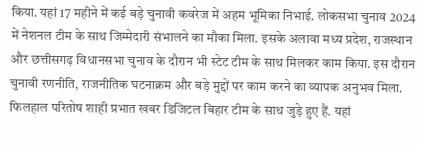किया. यहां 17 महीने में कई बड़े चुनावी कवरेज में अहम भूमिका निभाई. लोकसभा चुनाव 2024 में नेशनल टीम के साथ जिम्मेदारी संभालने का मौका मिला. इसके अलावा मध्य प्रदेश, राजस्थान और छत्तीसगढ़ विधानसभा चुनाव के दौरान भी स्टेट टीम के साथ मिलकर काम किया. इस दौरान चुनावी रणनीति, राजनीतिक घटनाक्रम और बड़े मुद्दों पर काम करने का व्यापक अनुभव मिला. फिलहाल परितोष शाही प्रभात खबर डिजिटल बिहार टीम के साथ जुड़े हुए हैं. यहां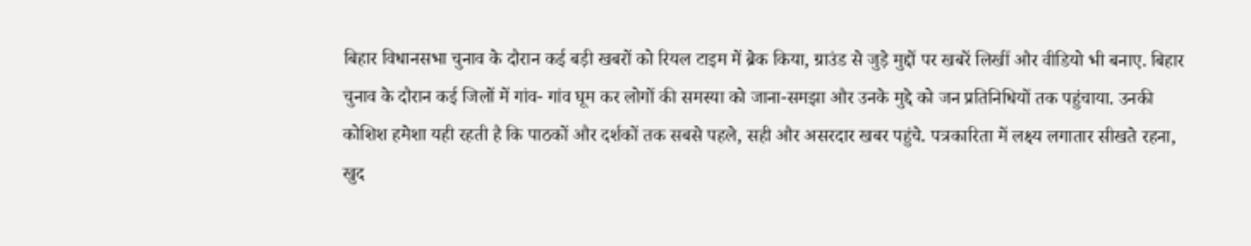बिहार विधानसभा चुनाव के दौरान कई बड़ी खबरों को रियल टाइम में ब्रेक किया, ग्राउंड से जुड़े मुद्दों पर खबरें लिखीं और वीडियो भी बनाए. बिहार चुनाव के दौरान कई जिलों में गांव- गांव घूम कर लोगों की समस्या को जाना-समझा और उनके मुद्दे को जन प्रतिनिधियों तक पहुंचाया. उनकी कोशिश हमेशा यही रहती है कि पाठकों और दर्शकों तक सबसे पहले, सही और असरदार खबर पहुंचे. पत्रकारिता में लक्ष्य लगातार सीखते रहना, खुद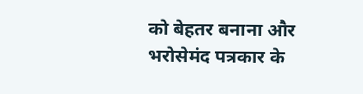को बेहतर बनाना और भरोसेमंद पत्रकार के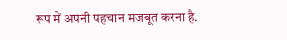रूप में अपनी पहचान मजबूत करना है.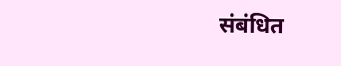संबंधित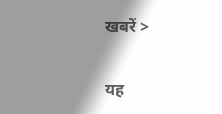खबरें >

यह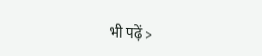भी पढ़ें >